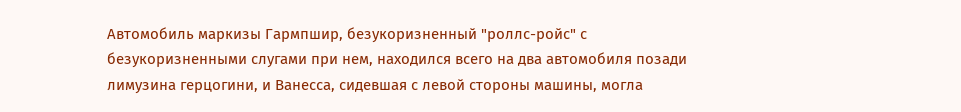Автомобиль маркизы Гармпшир, безукоризненный "роллс-ройс" с безукоризненными слугами при нем, находился всего на два автомобиля позади лимузина герцогини, и Ванесса, сидевшая с левой стороны машины, могла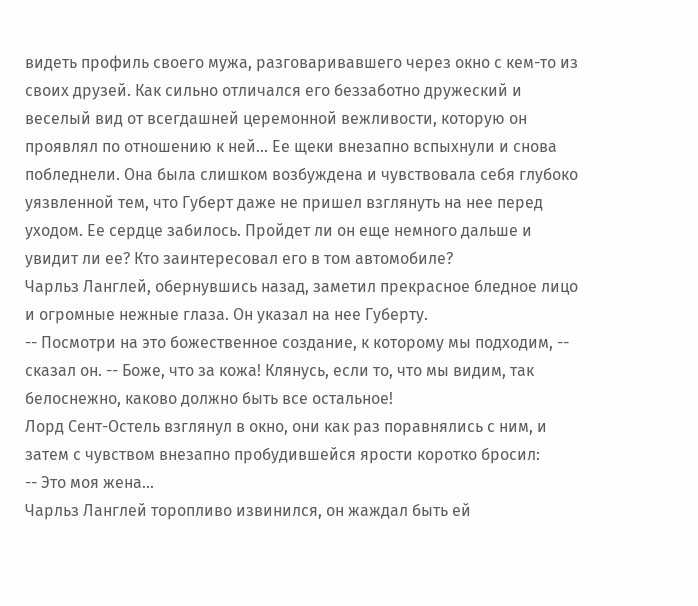видеть профиль своего мужа, разговаривавшего через окно с кем-то из своих друзей. Как сильно отличался его беззаботно дружеский и веселый вид от всегдашней церемонной вежливости, которую он проявлял по отношению к ней... Ее щеки внезапно вспыхнули и снова побледнели. Она была слишком возбуждена и чувствовала себя глубоко уязвленной тем, что Губерт даже не пришел взглянуть на нее перед уходом. Ее сердце забилось. Пройдет ли он еще немного дальше и увидит ли ее? Кто заинтересовал его в том автомобиле?
Чарльз Ланглей, обернувшись назад, заметил прекрасное бледное лицо и огромные нежные глаза. Он указал на нее Губерту.
-- Посмотри на это божественное создание, к которому мы подходим, -- сказал он. -- Боже, что за кожа! Клянусь, если то, что мы видим, так белоснежно, каково должно быть все остальное!
Лорд Сент-Остель взглянул в окно, они как раз поравнялись с ним, и затем с чувством внезапно пробудившейся ярости коротко бросил:
-- Это моя жена...
Чарльз Ланглей торопливо извинился, он жаждал быть ей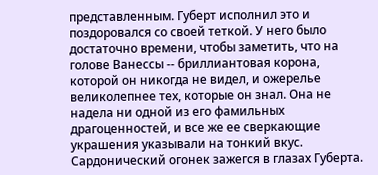представленным. Губерт исполнил это и поздоровался со своей теткой. У него было достаточно времени, чтобы заметить, что на голове Ванессы -- бриллиантовая корона, которой он никогда не видел, и ожерелье великолепнее тех, которые он знал. Она не надела ни одной из его фамильных драгоценностей, и все же ее сверкающие украшения указывали на тонкий вкус. Сардонический огонек зажегся в глазах Губерта.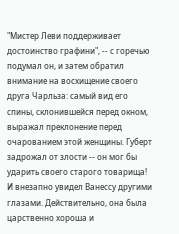"Мистер Леви поддерживает достоинство графини", -- с горечью подумал он, и затем обратил внимание на восхищение своего друга Чарльза: самый вид его спины, склонившейся перед окном, выражал преклонение перед очарованием этой женщины. Губерт задрожал от злости -- он мог бы ударить своего старого товарища!
И внезапно увидел Ванессу другими глазами. Действительно, она была царственно хороша и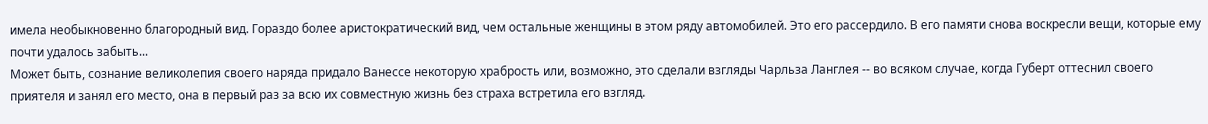имела необыкновенно благородный вид. Гораздо более аристократический вид, чем остальные женщины в этом ряду автомобилей. Это его рассердило. В его памяти снова воскресли вещи, которые ему почти удалось забыть...
Может быть, сознание великолепия своего наряда придало Ванессе некоторую храбрость или, возможно, это сделали взгляды Чарльза Ланглея -- во всяком случае, когда Губерт оттеснил своего приятеля и занял его место, она в первый раз за всю их совместную жизнь без страха встретила его взгляд.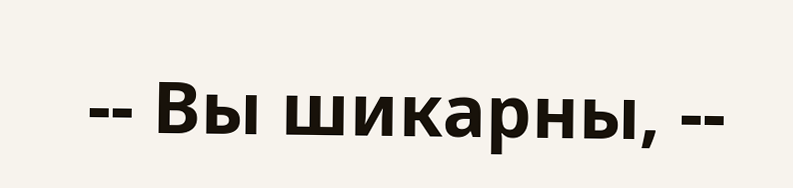-- Вы шикарны, --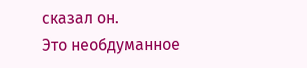сказал он.
Это необдуманное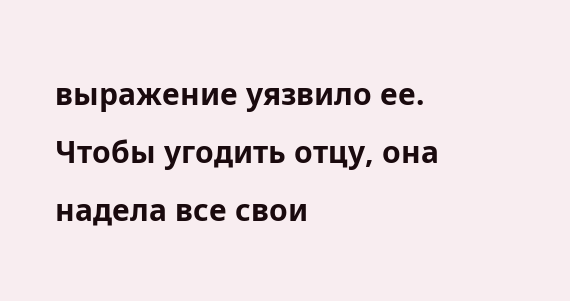выражение уязвило ее. Чтобы угодить отцу, она надела все свои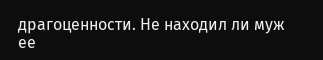драгоценности. Не находил ли муж ее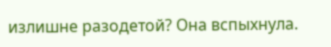излишне разодетой? Она вспыхнула.